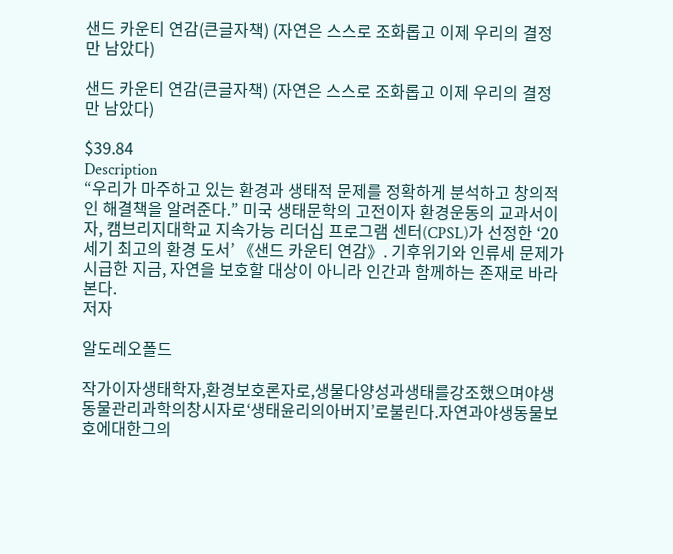샌드 카운티 연감(큰글자책) (자연은 스스로 조화롭고 이제 우리의 결정만 남았다)

샌드 카운티 연감(큰글자책) (자연은 스스로 조화롭고 이제 우리의 결정만 남았다)

$39.84
Description
“우리가 마주하고 있는 환경과 생태적 문제를 정확하게 분석하고 창의적인 해결책을 알려준다.” 미국 생태문학의 고전이자 환경운동의 교과서이자, 캠브리지대학교 지속가능 리더십 프로그램 센터(CPSL)가 선정한 ‘20세기 최고의 환경 도서’ 《샌드 카운티 연감》. 기후위기와 인류세 문제가 시급한 지금, 자연을 보호할 대상이 아니라 인간과 함께하는 존재로 바라본다.
저자

알도레오폴드

작가이자생태학자,환경보호론자로,생물다양성과생태를강조했으며야생동물관리과학의창시자로‘생태윤리의아버지’로불린다.자연과야생동물보호에대한그의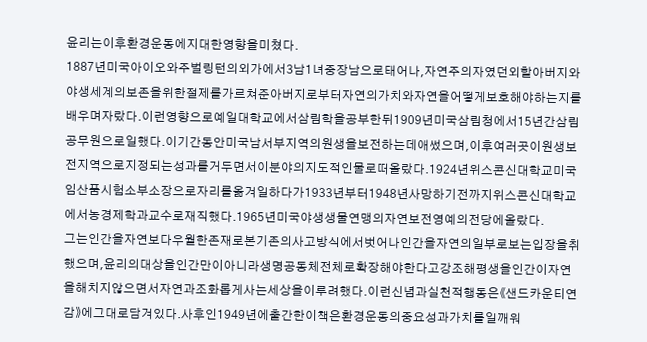윤리는이후환경운동에지대한영향을미쳤다.
1887년미국아이오와주벌링턴의외가에서3남1녀중장남으로태어나,자연주의자였던외할아버지와야생세계의보존을위한절제를가르쳐준아버지로부터자연의가치와자연을어떻게보호해야하는지를배우며자랐다.이런영향으로예일대학교에서삼림학을공부한뒤1909년미국삼림청에서15년간삼림공무원으로일했다.이기간동안미국남서부지역의원생을보전하는데애썼으며,이후여러곳이원생보전지역으로지정되는성과를거두면서이분야의지도적인물로떠올랐다.1924년위스콘신대학교미국임산품시험소부소장으로자리를옮겨일하다가1933년부터1948년사망하기전까지위스콘신대학교에서농경제학과교수로재직했다.1965년미국야생생물연맹의자연보전영예의전당에올랐다.
그는인간을자연보다우월한존재로본기존의사고방식에서벗어나인간을자연의일부로보는입장을취했으며,윤리의대상을인간만이아니라생명공동체전체로확장해야한다고강조해평생을인간이자연을해치지않으면서자연과조화롭게사는세상을이루려했다.이런신념과실천적행동은《샌드카운티연감》에그대로담겨있다.사후인1949년에출간한이책은환경운동의중요성과가치를일깨워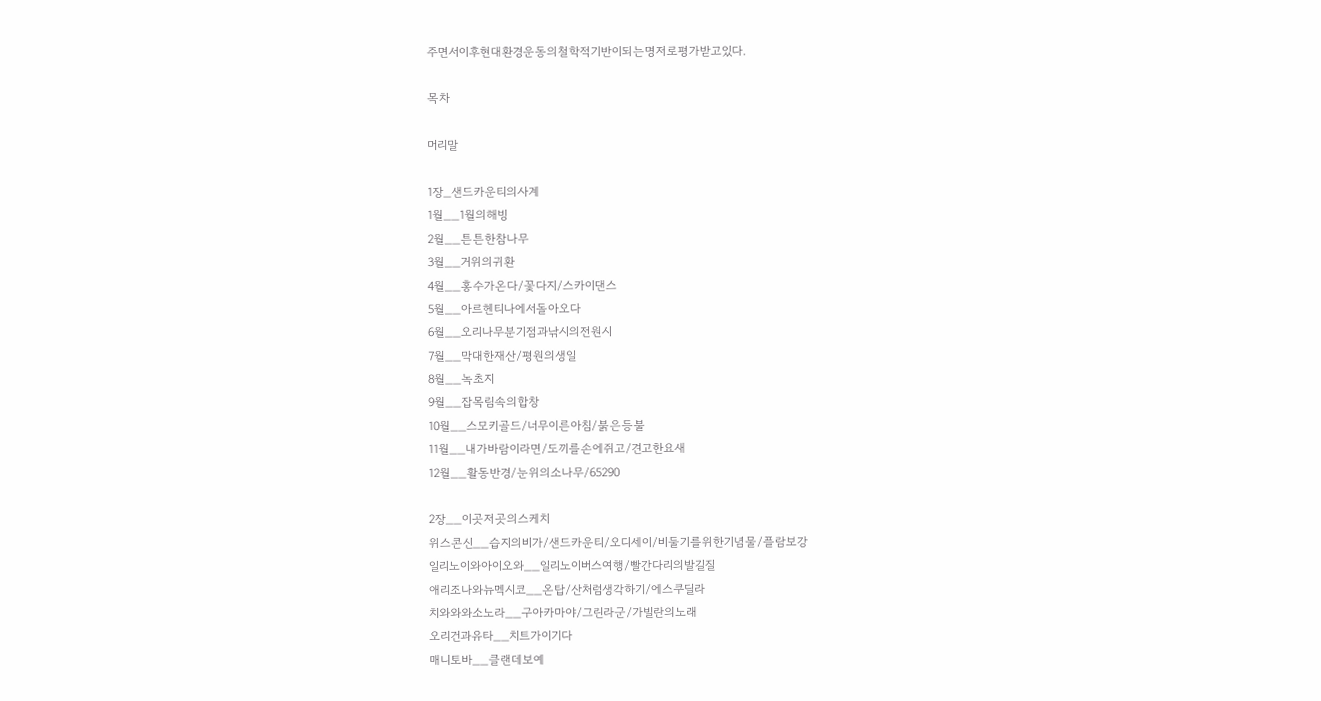주면서이후현대환경운동의철학적기반이되는명저로평가받고있다.

목차

머리말

1장_샌드카운티의사계
1월__1월의해빙
2월__튼튼한참나무
3월__거위의귀환
4월__홍수가온다/꽃다지/스카이댄스
5월__아르헨티나에서돌아오다
6월__오리나무분기점과낚시의전원시
7월__막대한재산/평원의생일
8월__녹초지
9월__잡목림속의합창
10월__스모키골드/너무이른아침/붉은등불
11월__내가바람이라면/도끼를손에쥐고/견고한요새
12월__활동반경/눈위의소나무/65290

2장__이곳저곳의스케치
위스콘신__습지의비가/샌드카운티/오디세이/비둘기를위한기념물/플람보강
일리노이와아이오와__일리노이버스여행/빨간다리의발길질
애리조나와뉴멕시코__온탑/산처럼생각하기/에스쿠딜라
치와와와소노라__구아카마야/그린라군/가빌란의노래
오리건과유타__치트가이기다
매니토바__클랜데보예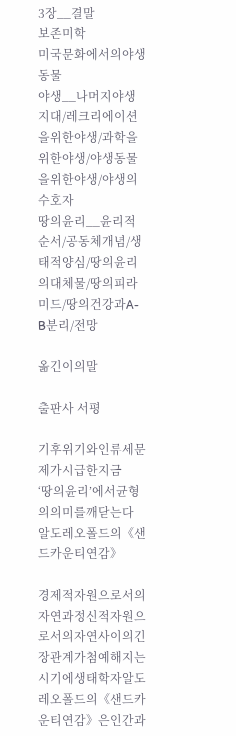3장__결말
보존미학
미국문화에서의야생동물
야생__나머지야생지대/레크리에이션을위한야생/과학을위한야생/야생동물을위한야생/야생의수호자
땅의윤리__윤리적순서/공동체개념/생태적양심/땅의윤리의대체물/땅의피라미드/땅의건강과A-B분리/전망

옮긴이의말

출판사 서평

기후위기와인류세문제가시급한지금
‘땅의윤리’에서균형의의미를깨닫는다
알도레오폴드의《샌드카운티연감》

경제적자원으로서의자연과정신적자원으로서의자연사이의긴장관계가첨예해지는시기에생태학자알도레오폴드의《샌드카운티연감》은인간과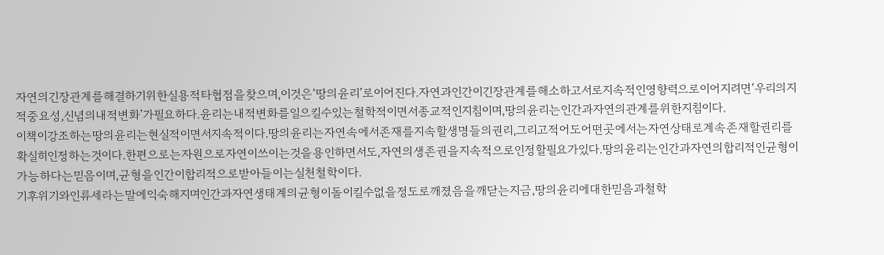자연의긴장관계를해결하기위한실용적타협점을찾으며,이것은‘땅의윤리’로이어진다.자연과인간이긴장관계를해소하고서로지속적인영향력으로이어지려면‘우리의지적중요성,신념의내적변화’가필요하다.윤리는내적변화를일으킬수있는철학적이면서종교적인지침이며,땅의윤리는인간과자연의관계를위한지침이다.
이책이강조하는땅의윤리는현실적이면서지속적이다.땅의윤리는자연속에서존재를지속할생명들의권리,그리고적어도어떤곳에서는자연상태로계속존재할권리를확실히인정하는것이다.한편으로는자원으로자연이쓰이는것을용인하면서도,자연의생존권을지속적으로인정할필요가있다.땅의윤리는인간과자연의합리적인균형이가능하다는믿음이며,균형을인간이합리적으로받아들이는실천철학이다.
기후위기와인류세라는말에익숙해지며인간과자연생태계의균형이돌이킬수없을정도로깨졌음을깨닫는지금,땅의윤리에대한믿음과철학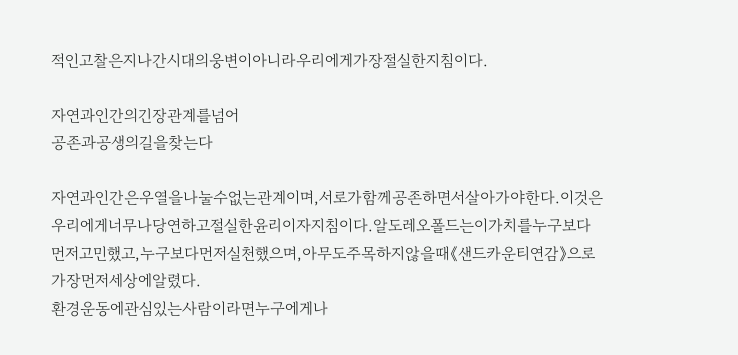적인고찰은지나간시대의웅변이아니라우리에게가장절실한지침이다.

자연과인간의긴장관계를넘어
공존과공생의길을찾는다

자연과인간은우열을나눌수없는관계이며,서로가함께공존하면서살아가야한다.이것은우리에게너무나당연하고절실한윤리이자지침이다.알도레오폴드는이가치를누구보다먼저고민했고,누구보다먼저실천했으며,아무도주목하지않을때《샌드카운티연감》으로가장먼저세상에알렸다.
환경운동에관심있는사람이라면누구에게나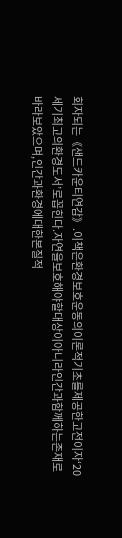회자되는《샌드카운티연감》.이책은환경보호운동의이론적기초를제공한고전이자‘20세기최고의환경도서’로꼽힌다.자연을보호해야할대상이아니라인간과함께하는존재로바라보았으며,인간과환경에대한본질적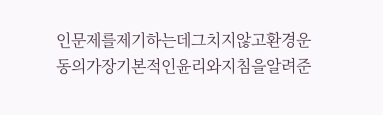인문제를제기하는데그치지않고환경운동의가장기본적인윤리와지침을알려준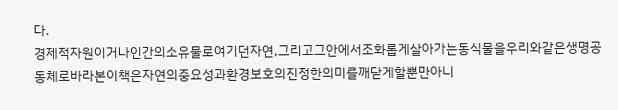다.
경제적자원이거나인간의소유물로여기던자연,그리고그안에서조화롭게살아가는동식물을우리와같은생명공동체로바라본이책은자연의중요성과환경보호의진정한의미를깨닫게할뿐만아니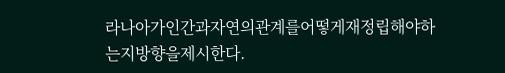라나아가인간과자연의관계를어떻게재정립해야하는지방향을제시한다.